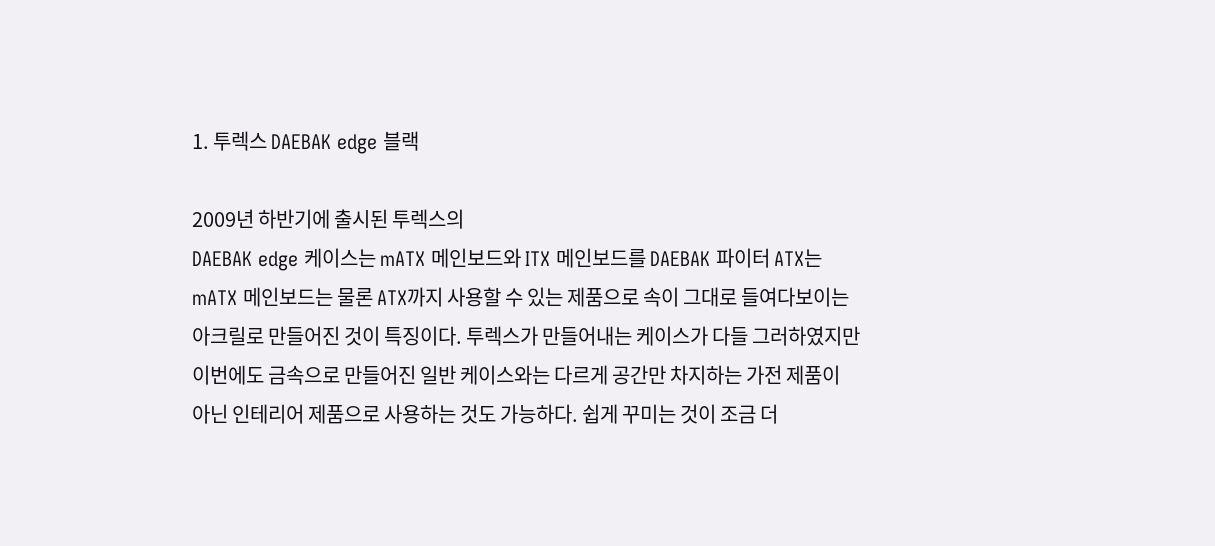1. 투렉스 DAEBAK edge 블랙

2009년 하반기에 출시된 투렉스의
DAEBAK edge 케이스는 mATX 메인보드와 ITX 메인보드를 DAEBAK 파이터 ATX는
mATX 메인보드는 물론 ATX까지 사용할 수 있는 제품으로 속이 그대로 들여다보이는
아크릴로 만들어진 것이 특징이다. 투렉스가 만들어내는 케이스가 다들 그러하였지만
이번에도 금속으로 만들어진 일반 케이스와는 다르게 공간만 차지하는 가전 제품이
아닌 인테리어 제품으로 사용하는 것도 가능하다. 쉽게 꾸미는 것이 조금 더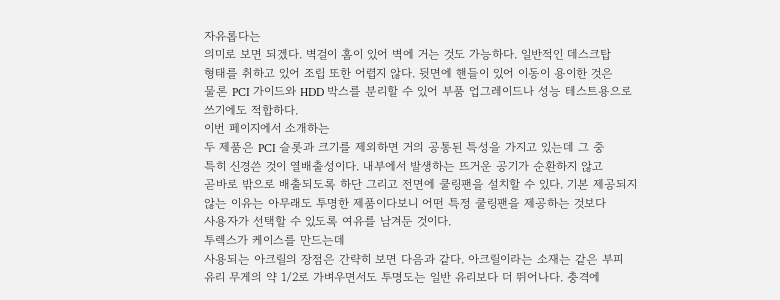자유롭다는
의미로 보면 되겠다. 벽걸이 홈이 있어 벽에 거는 것도 가능하다. 일반적인 데스크탑
형태를 취하고 있어 조립 또한 어렵지 않다. 뒷면에 핸들이 있어 이동이 용이한 것은
물론 PCI 가이드와 HDD 박스를 분리할 수 있어 부품 업그레이드나 성능 테스트용으로
쓰기에도 적합하다.
이번 페이지에서 소개하는
두 제품은 PCI 슬롯과 크기를 제외하면 거의 공통된 특성을 가지고 있는데 그 중
특히 신경쓴 것이 열배출성이다. 내부에서 발생하는 뜨거운 공기가 순환하지 않고
곧바로 밖으로 배출되도록 하단 그리고 전면에 쿨링팬을 설치할 수 있다. 기본 제공되지
않는 이유는 아무래도 투명한 제품이다보니 어떤 특정 쿨링팬을 제공하는 것보다
사용자가 선택할 수 있도록 여유를 남겨둔 것이다.
투렉스가 케이스를 만드는데
사용되는 아크릴의 장점은 간략히 보면 다음과 같다. 아크릴이라는 소재는 같은 부피
유리 무게의 약 1/2로 가벼우면서도 투명도는 일반 유리보다 더 뛰어나다. 충격에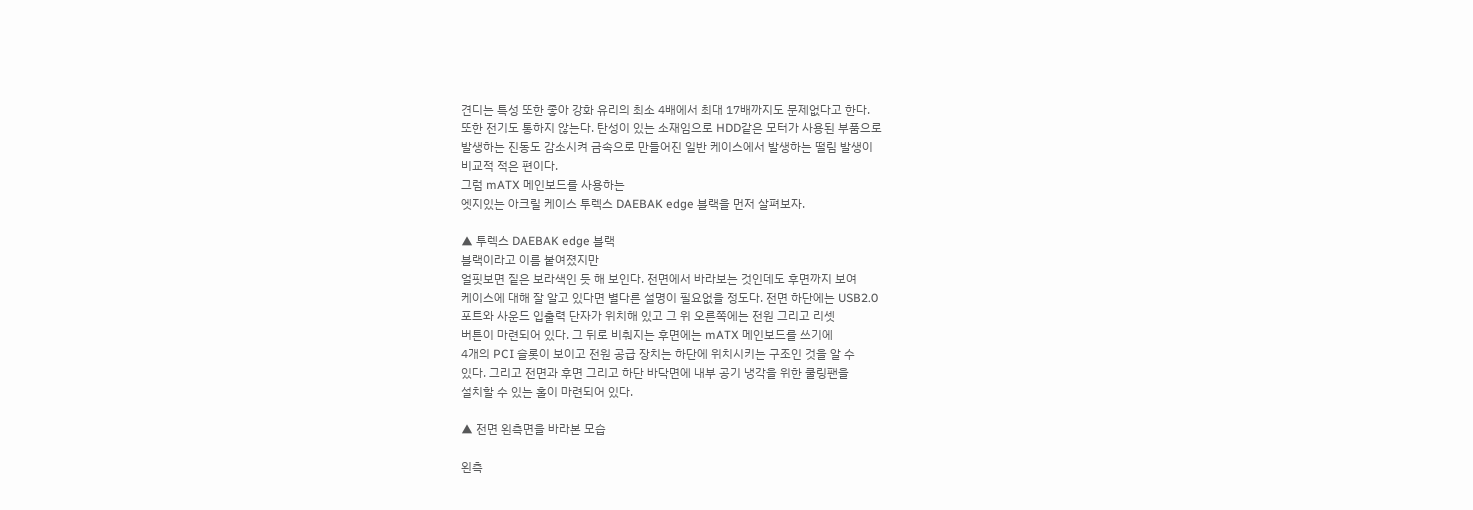견디는 특성 또한 좋아 강화 유리의 최소 4배에서 최대 17배까지도 문제없다고 한다.
또한 전기도 통하지 않는다. 탄성이 있는 소재임으로 HDD같은 모터가 사용된 부품으로
발생하는 진동도 감소시켜 금속으로 만들어진 일반 케이스에서 발생하는 떨림 발생이
비교적 적은 편이다.
그럼 mATX 메인보드를 사용하는
엣지있는 아크릴 케이스 투렉스 DAEBAK edge 블랙을 먼저 살펴보자.

▲ 투렉스 DAEBAK edge 블랙
블랙이라고 이름 붙여졌지만
얼핏보면 짙은 보라색인 듯 해 보인다. 전면에서 바라보는 것인데도 후면까지 보여
케이스에 대해 잘 알고 있다면 별다른 설명이 필요없을 정도다. 전면 하단에는 USB2.0
포트와 사운드 입출력 단자가 위치해 있고 그 위 오른쪽에는 전원 그리고 리셋
버튼이 마련되어 있다. 그 뒤로 비춰지는 후면에는 mATX 메인보드를 쓰기에
4개의 PCI 슬롯이 보이고 전원 공급 장치는 하단에 위치시키는 구조인 것을 알 수
있다. 그리고 전면과 후면 그리고 하단 바닥면에 내부 공기 냉각을 위한 쿨링팬을
설치할 수 있는 홀이 마련되어 있다.

▲ 전면 왼측면을 바라본 모습

왼측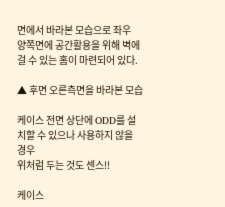면에서 바라본 모습으로 좌우
양쪽면에 공간활용을 위해 벽에 걸 수 있는 홈이 마련되어 있다.

▲ 후면 오른측면을 바라본 모습

케이스 전면 상단에 ODD를 설치할 수 있으나 사용하지 않을 경우
위처럼 두는 것도 센스!!

케이스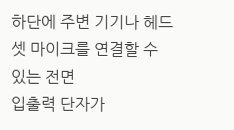하단에 주변 기기나 헤드셋 마이크를 연결할 수 있는 전면
입출력 단자가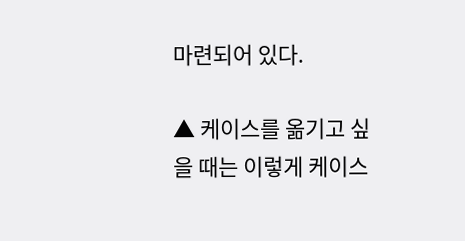마련되어 있다.

▲ 케이스를 옮기고 싶을 때는 이렇게 케이스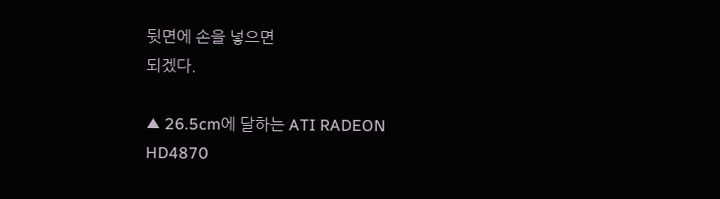뒷면에 손을 넣으면
되겠다.

▲ 26.5cm에 달하는 ATI RADEON HD4870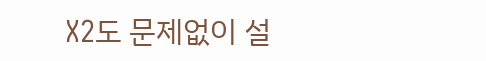X2도 문제없이 설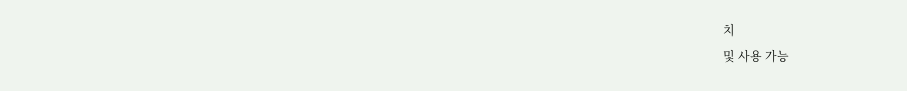치
및 사용 가능